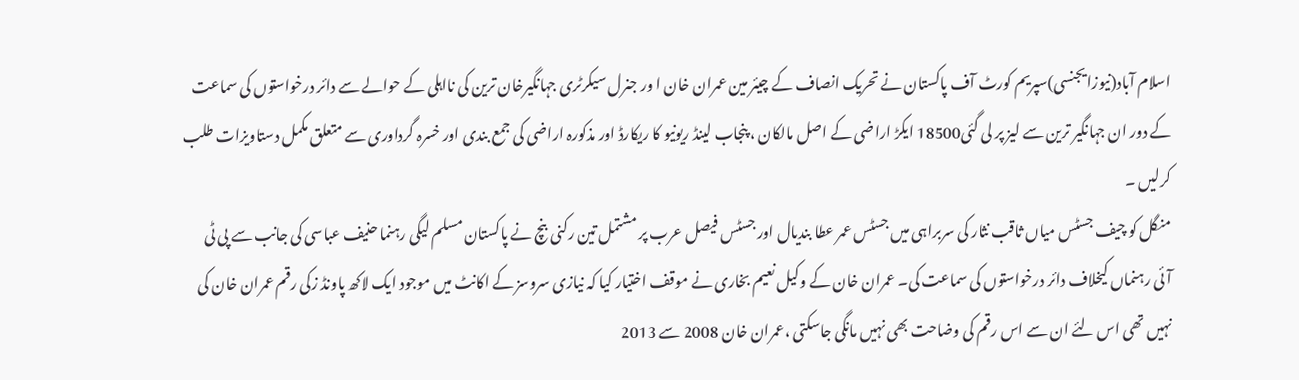اسلام آباد(نیوزایجنسی)سپریم کورٹ آف پاکستان نے تحریک انصاف کے چیئر مین عمران خان ا ور جنرل سیکرٹری جہانگیرخان ترین کی نااہلی کے حوالے سے دائر درخواستوں کی سماعت کے دور ان جہانگیر ترین سے لیز پر لی گئی18500 ایکڑ اراضی کے اصل مالکان ، پنجاب لینڈ ریونیو کا ریکارڈ اور مذکورہ اراضی کی جمع بندی اور خسرہ گرداوری سے متعلق مکمل دستاویزات طلب کرلیں ۔
منگل کو چیف جسٹس میاں ثاقب نثار کی سربراہی میں جسٹس عمر عطا بندیال اور جسٹس فیصل عرب پر مشتمل تین رکنی بنچ نے پاکستان مسلم لیگی رہنما حنیف عباسی کی جانب سے پی ٹی آئی رہنماں کیخلاف دائر درخواستوں کی سماعت کی۔ عمران خان کے وکیل نعیم بخاری نے موقف اختیار کیا کہ نیازی سروسز کے اکانٹ میں موجود ایک لاکھ پاونڈ زکی رقم عمران خان کی نہیں تھی اس لئے ان سے اس رقم کی وضاحت بھی نہیں مانگی جاسکتی ،عمران خان 2008 سے 2013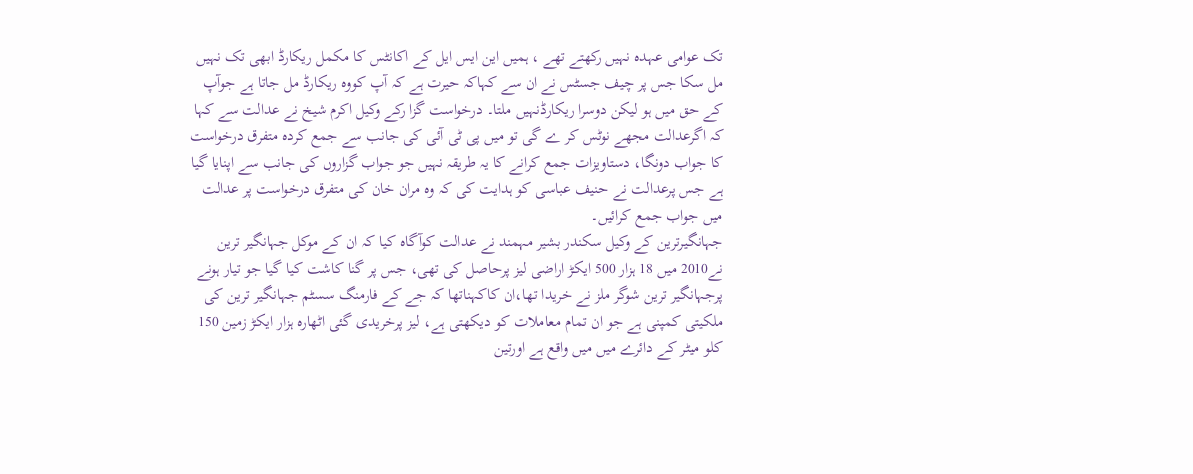تک عوامی عہدہ نہیں رکھتے تھے ، ہمیں این ایس ایل کے اکانٹس کا مکمل ریکارڈ ابھی تک نہیں مل سکا جس پر چیف جسٹس نے ان سے کہاکہ حیرت ہے کہ آپ کووہ ریکارڈ مل جاتا ہے جوآپ کے حق میں ہو لیکن دوسرا ریکارڈنہیں ملتا۔ درخواست گزا رکے وکیل اکرم شیخ نے عدالت سے کہا کہ اگرعدالت مجھے نوٹس کر ے گی تو میں پی ٹی آئی کی جانب سے جمع کردہ متفرق درخواست کا جواب دونگا، دستاویزات جمع کرانے کا یہ طریقہ نہیں جو جواب گزاروں کی جانب سے اپنایا گیا ہے جس پرعدالت نے حنیف عباسی کو ہدایت کی کہ وہ مران خان کی متفرق درخواست پر عدالت میں جواب جمع کرائیں۔
جہانگیرترین کے وکیل سکندر بشیر مہمند نے عدالت کوآگاہ کیا کہ ان کے موکل جہانگیر ترین نے2010 میں 18 ہزار 500 ایکڑ اراضی لیز پرحاصل کی تھی، جس پر گنا کاشت کیا گیا جو تیار ہونے پرجہانگیر ترین شوگر ملز نے خریدا تھا،ان کاکہناتھا کہ جے کے فارمنگ سسٹم جہانگیر ترین کی ملکیتی کمپنی ہے جو ان تمام معاملات کو دیکھتی ہے، لیز پرخریدی گئی اٹھارہ ہزار ایکڑ زمین 150 کلو میٹر کے دائرے میں میں واقع ہے اورتین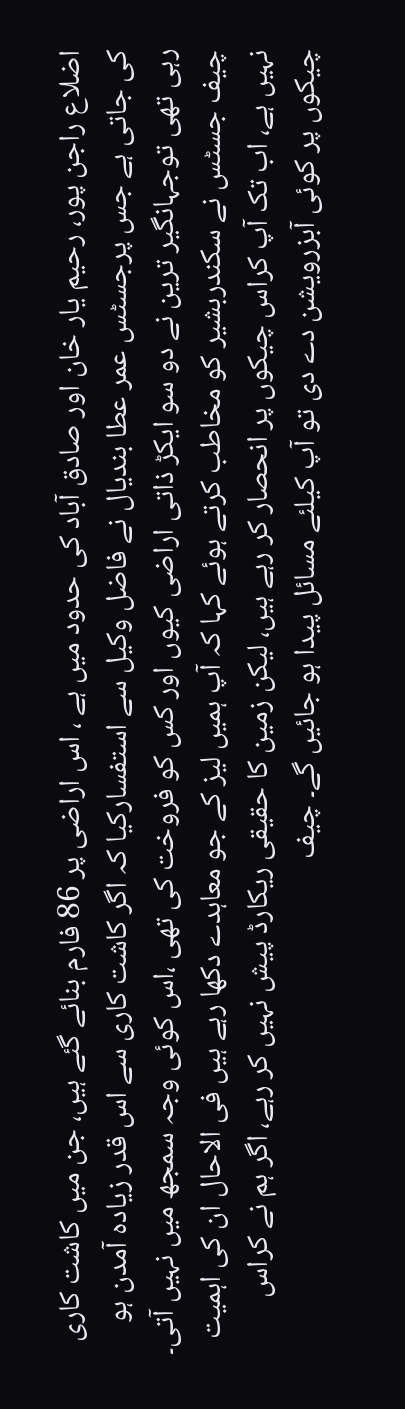اضلاع راجن پور، رحیم یار خان اور صادق آباد کی حدود میں ہے ، اس اراضی پر 86 فارم بنائے گئے ہیں، جن میں کاشت کاری کی جاتی ہے جس پرجسٹس عمر عطا بندیال نے فاضل وکیل سے استفسارکیا کہ اگر کاشت کاری سے اس قدر زیادہ آمدن ہو رہی تھی توجہانگیر ترین نے دو سو ایکڑ ذاتی اراضی کیوں اور کس کو فروخت کی تھی ،اس کوئی وجہ سمجھ میں نہیں آتی۔
چیف جسٹس نے سکندربشیر کو مخاطب کرتے ہوئے کہا کہ آپ ہمیں لیز کے جو معاہدے دکھا رہے ہیں فی الاحال ان کی اہمیت نہیں ہے، اب تک آپ کراس چیکوں پر انحصار کر رہے ہیں، لیکن زمین کا حقیقی ریکارڈ پیش نہیں کر رہے، اگر ہم نے کراس چیکوں پر کوئی آبزرویشن دے دی تو آپ کیلئے مسائل پیدا ہو جائیں گے۔ چیف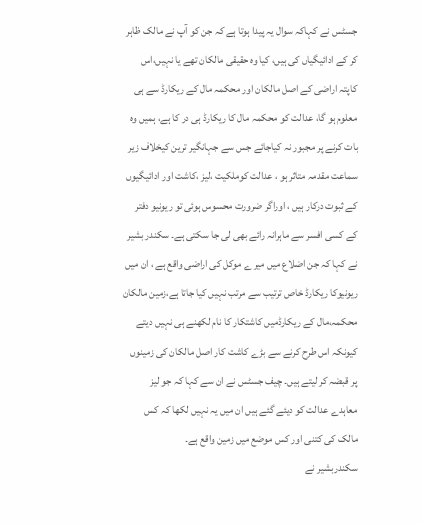جسٹس نے کہاکہ سوال یہ پیدا ہوتا ہے کہ جن کو آپ نے مالک ظاہر کر کے ادائیگیاں کی ہیں، کیا وہ حقیقی مالکان تھے یا نہیں،اس کاپتہ اراضی کے اصل مالکان اور محکمہ مال کے ریکارڈ سے ہی معلوم ہو گا، عدالت کو محکمہ مال کا ریکارڈ ہی در کا ہے، ہمیں وہ بات کرنے پر مجبور نہ کیاجائے جس سے جہانگیر ترین کیخلاف زیر سماعت مقدمہ متاثر ہو ، عدالت کوملکیت ،لیز ،کاشت اور ادائیگیوں کے ثبوت درکار ہیں ، اوراگر ضرورت محسوس ہوئی تو ریونیو دفتر کے کسی افسر سے ماہرانہ رائے بھی لی جا سکتی ہے۔ سکندر بشیر نے کہا کہ جن اضلاع میں میر ے موکل کی اراضی واقع ہے ، ان میں ریونیوکا ریکارڈ خاص ترتیب سے مرتب نہیں کیا جاتا ہے،زمین مالکان محکمہ،مال کے ریکارڈمیں کاشتکار کا نام لکھنے ہی نہیں دیتے کیونکہ اس طرح کرنے سے بڑے کاشت کار اصل مالکان کی زمینوں پر قبضہ کر لیتے ہیں۔ چیف جسٹس نے ان سے کہا کہ جو لیز معاہدے عدالت کو دیئے گئے ہیں ان میں یہ نہیں لکھا کہ کس مالک کی کتنی اور کس موضع میں زمین واقع ہے۔
سکندربشیر نے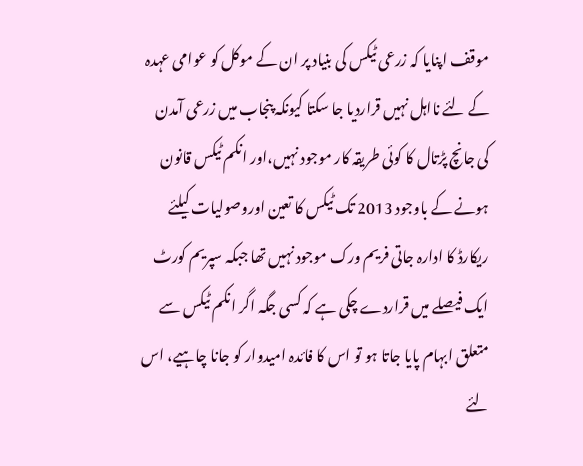موقف اپنایا کہ زرعی ٹیکس کی بنیاد پر ان کے موکل کو عوامی عہدہ کے لئے نااہل نہیں قراردیا جا سکتا کیونکہ پنجاب میں زرعی آمدن کی جانچ پڑتال کا کوئی طریقہ کار موجود نہیں،اور انکم ٹیکس قانون ہونے کے باوجود 2013 تک ٹیکس کا تعین اوروصولیات کیلئے ریکارڈ کا ادارہ جاتی فریم ورک موجود نہیں تھا جبکہ سپریم کورٹ ایک فیصلے میں قراردے چکی ہے کہ کسی جگہ اگر انکم ٹیکس سے متعلق ابہام پایا جاتا ہو تو اس کا فائدہ امیدوار کو جانا چاہیے، اس لئے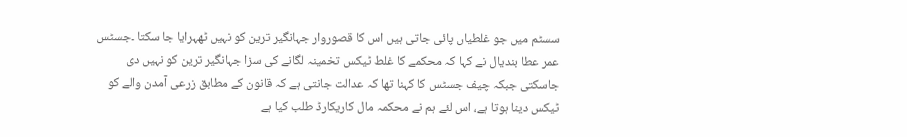سسٹم میں جو غلطیاں پائی جاتی ہیں اس کا قصوروار جہانگیر ترین کو نہیں ٹھہرایا جا سکتا ۔جسٹس عمر عطا بندیال نے کہا کہ محکمے کا غلط ٹیکس تخمینہ لگانے کی سزا جہانگیر ترین کو نہیں دی جاسکتی جبکہ چیف جسٹس کا کہنا تھا کہ عدالت جانتی ہے کہ قانون کے مطابق زرعی آمدن والے کو ٹیکس دینا ہوتا ہے، اس لئے ہم نے محکمہ مال کاریکارڈ طلب کیا ہے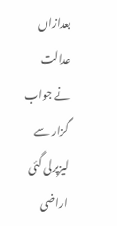بعدازاں عدالت نے جواب گزار سے لیزپرلی گئی اراضی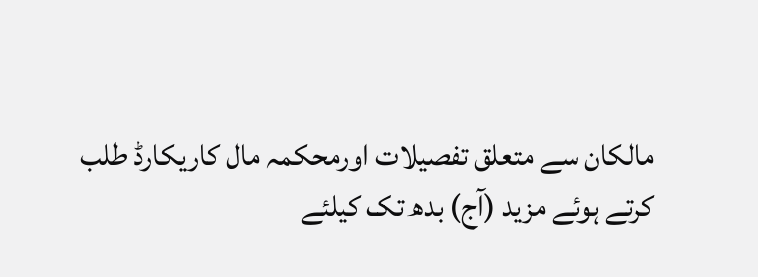مالکان سے متعلق تفصیلات اورمحکمہ مال کاریکارڈ طلب کرتے ہوئے مزید (آج) بدھ تک کیلئے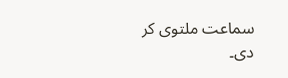سماعت ملتوی کر دی۔